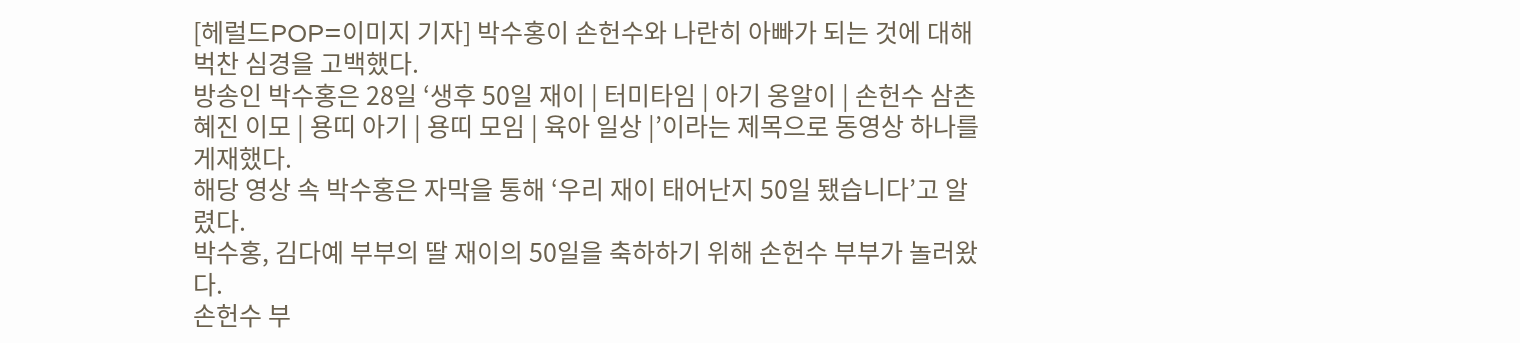[헤럴드POP=이미지 기자] 박수홍이 손헌수와 나란히 아빠가 되는 것에 대해 벅찬 심경을 고백했다.
방송인 박수홍은 28일 ‘생후 50일 재이 | 터미타임 | 아기 옹알이 | 손헌수 삼촌 혜진 이모 | 용띠 아기 | 용띠 모임 | 육아 일상 |’이라는 제목으로 동영상 하나를 게재했다.
해당 영상 속 박수홍은 자막을 통해 ‘우리 재이 태어난지 50일 됐습니다’고 알렸다.
박수홍, 김다예 부부의 딸 재이의 50일을 축하하기 위해 손헌수 부부가 놀러왔다.
손헌수 부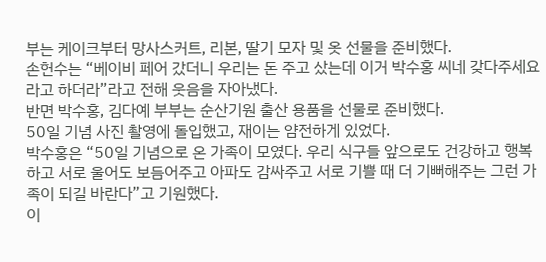부는 케이크부터 망사스커트, 리본, 딸기 모자 및 옷 선물을 준비했다.
손헌수는 “베이비 페어 갔더니 우리는 돈 주고 샀는데 이거 박수홍 씨네 갖다주세요라고 하더라”라고 전해 웃음을 자아냈다.
반면 박수홍, 김다예 부부는 순산기원 출산 용품을 선물로 준비했다.
50일 기념 사진 촬영에 돌입했고, 재이는 얌전하게 있었다.
박수홍은 “50일 기념으로 온 가족이 모였다. 우리 식구들 앞으로도 건강하고 행복하고 서로 울어도 보듬어주고 아파도 감싸주고 서로 기쁠 때 더 기뻐해주는 그런 가족이 되길 바란다”고 기원했다.
이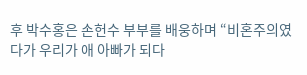후 박수홍은 손헌수 부부를 배웅하며 “비혼주의였다가 우리가 애 아빠가 되다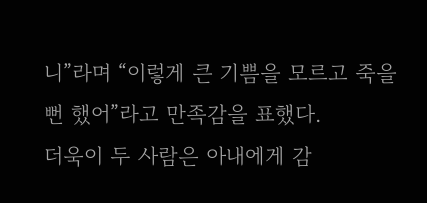니”라며 “이렇게 큰 기쁨을 모르고 죽을 뻔 했어”라고 만족감을 표했다.
더욱이 두 사람은 아내에게 감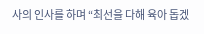사의 인사를 하며 “최선을 다해 육아 돕겠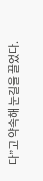다”고 약속해 눈길을 끌었다.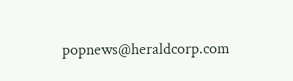popnews@heraldcorp.com